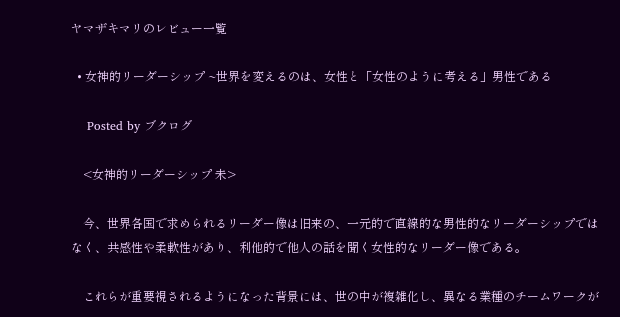ヤマザキマリのレビュー一覧

  • 女神的リーダーシップ ~世界を変えるのは、女性と「女性のように考える」男性である

    Posted by ブクログ

    <女神的リーダーシップ 未>

    今、世界各国で求められるリーダー像は旧来の、一元的で直線的な男性的なリーダーシップではなく、共感性や柔軟性があり、利他的で他人の話を聞く女性的なリーダー像である。

    これらが重要視されるようになった背景には、世の中が複雑化し、異なる業種のチームワークが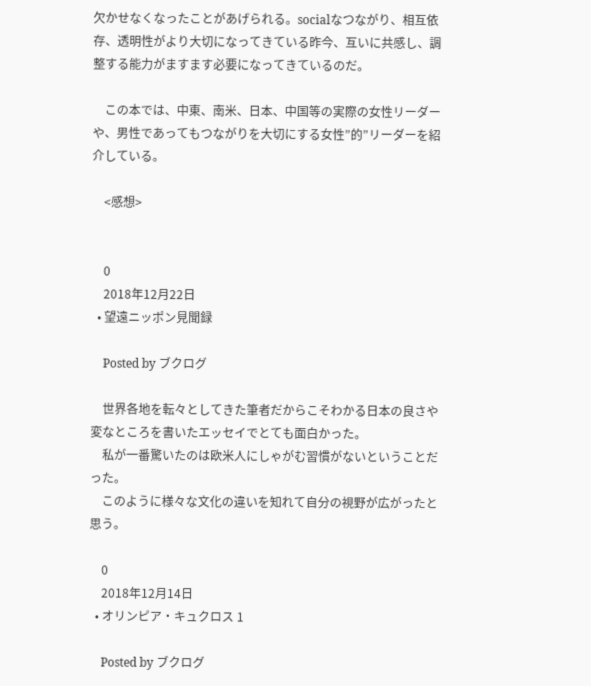欠かせなくなったことがあげられる。socialなつながり、相互依存、透明性がより大切になってきている昨今、互いに共感し、調整する能力がますます必要になってきているのだ。

    この本では、中東、南米、日本、中国等の実際の女性リーダーや、男性であってもつながりを大切にする女性”的”リーダーを紹介している。

    <感想>


    0
    2018年12月22日
  • 望遠ニッポン見聞録

    Posted by ブクログ

    世界各地を転々としてきた筆者だからこそわかる日本の良さや変なところを書いたエッセイでとても面白かった。
    私が一番驚いたのは欧米人にしゃがむ習慣がないということだった。
    このように様々な文化の違いを知れて自分の視野が広がったと思う。

    0
    2018年12月14日
  • オリンピア・キュクロス 1

    Posted by ブクログ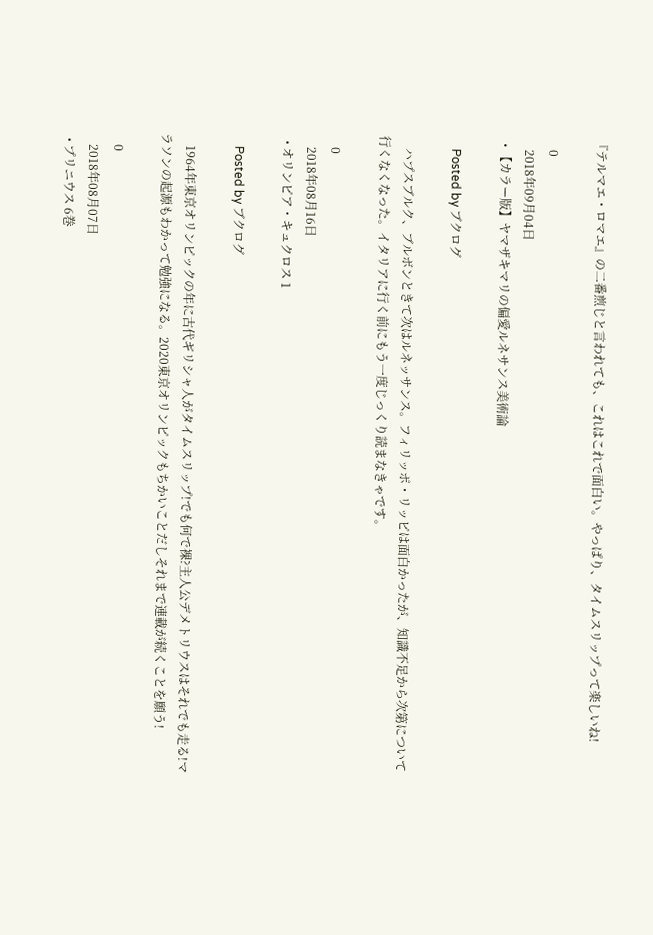『テルマエ・ロマエ』の二番煎じと言われても、これはこれで面白い。やっぱり、タイムスリップって楽しいね!

    0
    2018年09月04日
  • 【カラー版】ヤマザキマリの偏愛ルネサンス美術論

    Posted by ブクログ

    ハプスブルク、ブルボンときて次はルネッサンス。フィリッポ・リッピは面白かったが、知識不足から次第について行くなくなった。イタリアに行く前にもう一度じっくり読まなきゃです。

    0
    2018年08月16日
  • オリンピア・キュクロス 1

    Posted by ブクログ

    1964年東京オリンピックの年に古代ギリシャ人がタイムスリップ!でも何で裸?主人公デメトリウスはそれでも走る!マラソンの起源もわかって勉強になる。2020東京オリンピックもちかいことだしそれまで連載が続くことを願う!

    0
    2018年08月07日
  • プリニウス 6巻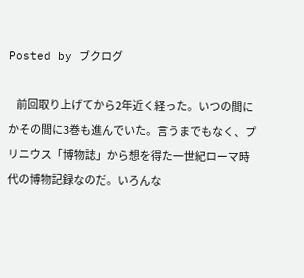Posted by ブクログ

    前回取り上げてから2年近く経った。いつの間にかその間に3巻も進んでいた。言うまでもなく、プリニウス「博物誌」から想を得た一世紀ローマ時代の博物記録なのだ。いろんな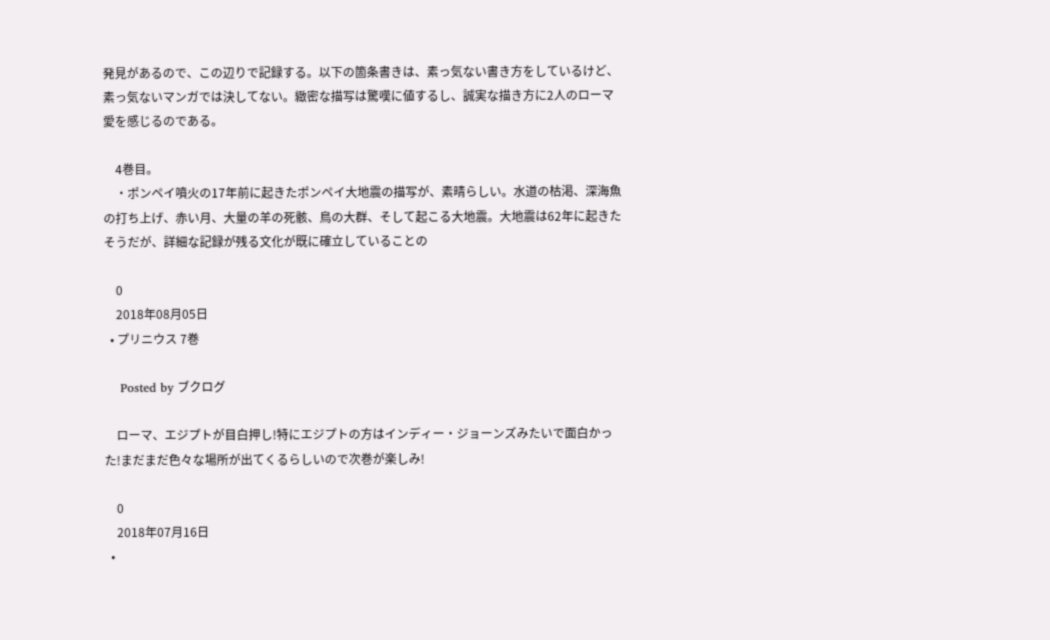発見があるので、この辺りで記録する。以下の箇条書きは、素っ気ない書き方をしているけど、素っ気ないマンガでは決してない。緻密な描写は驚嘆に値するし、誠実な描き方に2人のローマ愛を感じるのである。

    4巻目。
    ・ポンペイ噴火の17年前に起きたポンペイ大地震の描写が、素晴らしい。水道の枯渇、深海魚の打ち上げ、赤い月、大量の羊の死骸、鳥の大群、そして起こる大地震。大地震は62年に起きたそうだが、詳細な記録が残る文化が既に確立していることの

    0
    2018年08月05日
  • プリニウス 7巻

    Posted by ブクログ

    ローマ、エジプトが目白押し!特にエジプトの方はインディー・ジョーンズみたいで面白かった!まだまだ色々な場所が出てくるらしいので次巻が楽しみ!

    0
    2018年07月16日
  •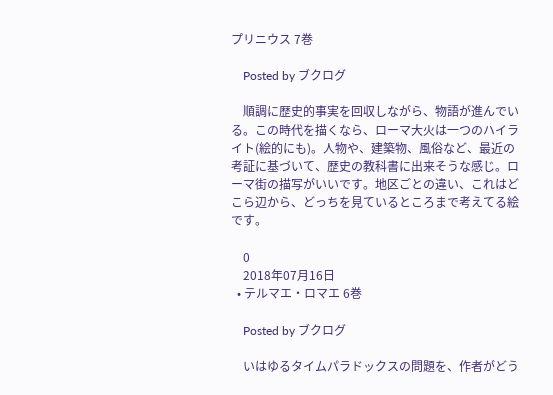プリニウス 7巻

    Posted by ブクログ

    順調に歴史的事実を回収しながら、物語が進んでいる。この時代を描くなら、ローマ大火は一つのハイライト(絵的にも)。人物や、建築物、風俗など、最近の考証に基づいて、歴史の教科書に出来そうな感じ。ローマ街の描写がいいです。地区ごとの違い、これはどこら辺から、どっちを見ているところまで考えてる絵です。

    0
    2018年07月16日
  • テルマエ・ロマエ 6巻

    Posted by ブクログ

    いはゆるタイムパラドックスの問題を、作者がどう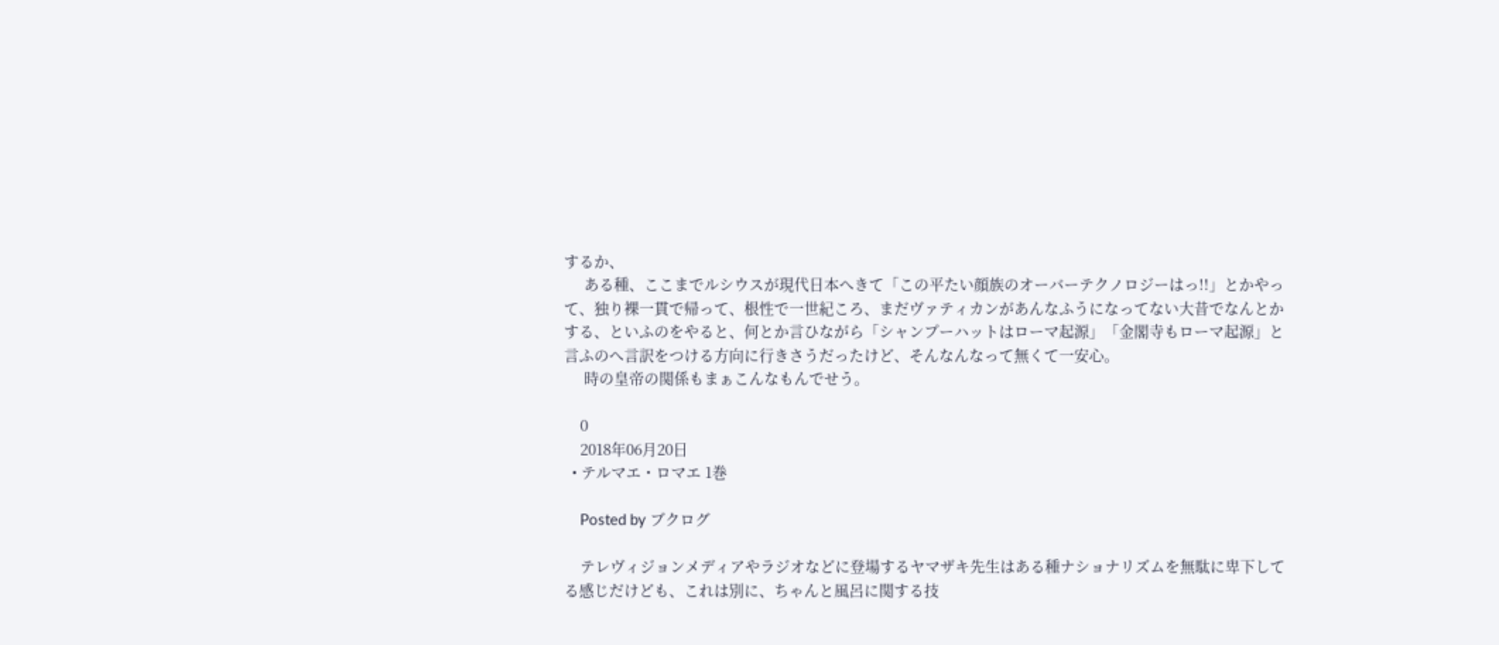するか、
     ある種、ここまでルシウスが現代日本へきて「この平たい顔族のオーバーテクノロジーはっ!!」とかやって、独り裸一貫で帰って、根性で一世紀ころ、まだヴァティカンがあんなふうになってない大昔でなんとかする、といふのをやると、何とか言ひながら「シャンプーハットはローマ起源」「金閣寺もローマ起源」と言ふのへ言訳をつける方向に行きさうだったけど、そんなんなって無くて一安心。
     時の皇帝の関係もまぁこんなもんでせう。

    0
    2018年06月20日
  • テルマエ・ロマエ 1巻

    Posted by ブクログ

    テレヴィジョンメディアやラジオなどに登場するヤマザキ先生はある種ナショナリズムを無駄に卑下してる感じだけども、これは別に、ちゃんと風呂に関する技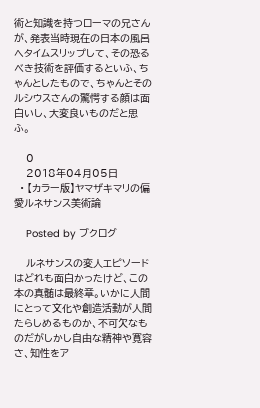術と知識を持つローマの兄さんが、発表当時現在の日本の風呂へタイムスリップして、その恐るべき技術を評価するといふ、ちゃんとしたもので、ちゃんとそのルシウスさんの驚愕する顔は面白いし、大変良いものだと思ふ。

    0
    2018年04月05日
  • 【カラー版】ヤマザキマリの偏愛ルネサンス美術論

    Posted by ブクログ

    ルネサンスの変人エピソードはどれも面白かったけど、この本の真髄は最終章。いかに人間にとって文化や創造活動が人間たらしめるものか、不可欠なものだがしかし自由な精神や寛容さ、知性をア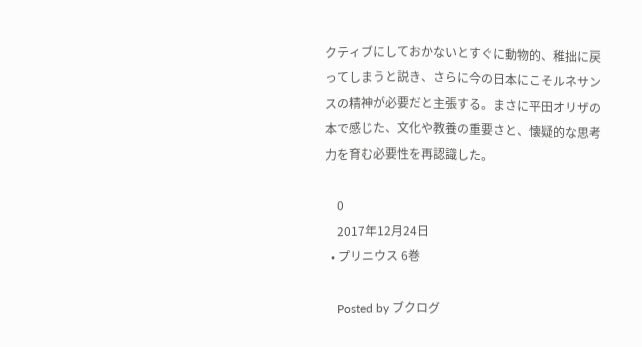クティブにしておかないとすぐに動物的、稚拙に戻ってしまうと説き、さらに今の日本にこそルネサンスの精神が必要だと主張する。まさに平田オリザの本で感じた、文化や教養の重要さと、懐疑的な思考力を育む必要性を再認識した。

    0
    2017年12月24日
  • プリニウス 6巻

    Posted by ブクログ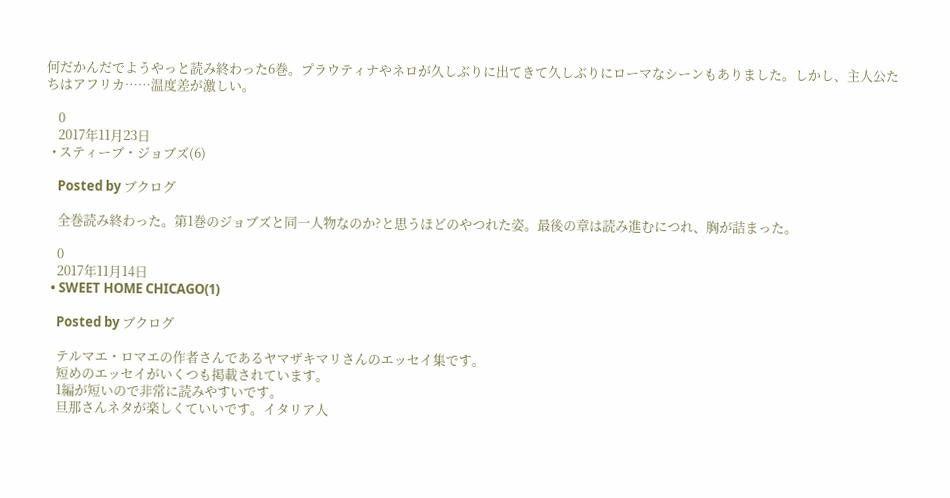何だかんだでようやっと読み終わった6巻。プラウティナやネロが久しぶりに出てきて久しぶりにローマなシーンもありました。しかし、主人公たちはアフリカ……温度差が激しい。

    0
    2017年11月23日
  • スティーブ・ジョブズ(6)

    Posted by ブクログ

    全巻読み終わった。第1巻のジョブズと同一人物なのか?と思うほどのやつれた姿。最後の章は読み進むにつれ、胸が詰まった。

    0
    2017年11月14日
  • SWEET HOME CHICAGO(1)

    Posted by ブクログ

    テルマエ・ロマエの作者さんであるヤマザキマリさんのエッセイ集です。
    短めのエッセイがいくつも掲載されています。
    1編が短いので非常に読みやすいです。
    旦那さんネタが楽しくていいです。イタリア人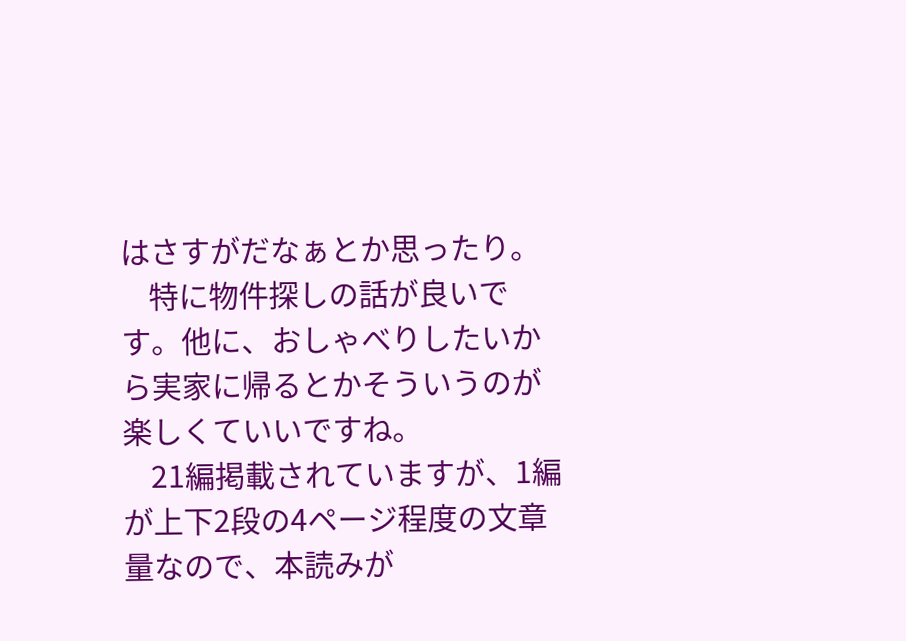はさすがだなぁとか思ったり。
    特に物件探しの話が良いです。他に、おしゃべりしたいから実家に帰るとかそういうのが楽しくていいですね。
    21編掲載されていますが、1編が上下2段の4ページ程度の文章量なので、本読みが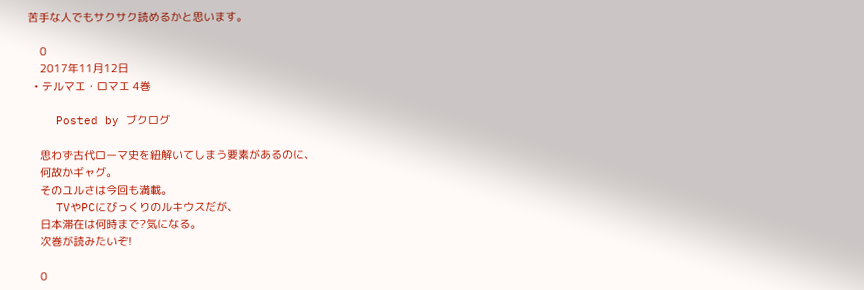苦手な人でもサクサク読めるかと思います。

    0
    2017年11月12日
  • テルマエ・ロマエ 4巻

    Posted by ブクログ

    思わず古代ローマ史を紐解いてしまう要素があるのに、
    何故かギャグ。
    そのユルさは今回も満載。
    TVやPCにびっくりのルキウスだが、
    日本滞在は何時まで?気になる。
    次巻が読みたいぞ!

    0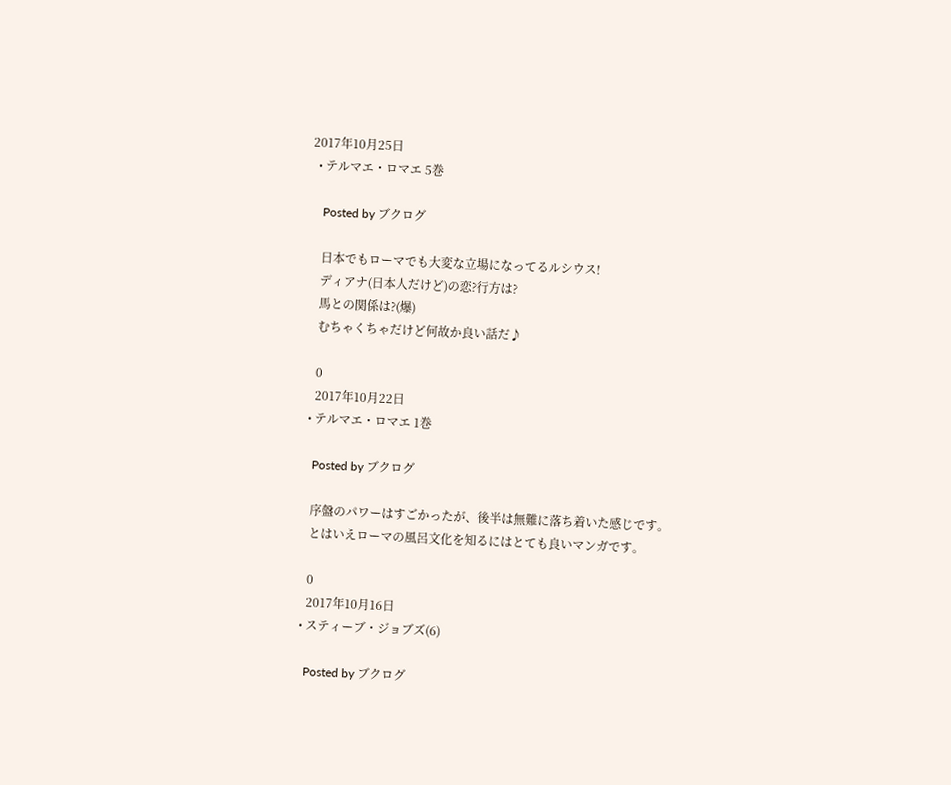2017年10月25日
  • テルマエ・ロマエ 5巻

    Posted by ブクログ

    日本でもローマでも大変な立場になってるルシウス!
    ディアナ(日本人だけど)の恋?行方は?
    馬との関係は?(爆)
    むちゃくちゃだけど何故か良い話だ♪

    0
    2017年10月22日
  • テルマエ・ロマエ 1巻

    Posted by ブクログ

    序盤のパワーはすごかったが、後半は無難に落ち着いた感じです。
    とはいえローマの風呂文化を知るにはとても良いマンガです。

    0
    2017年10月16日
  • スティーブ・ジョブズ(6)

    Posted by ブクログ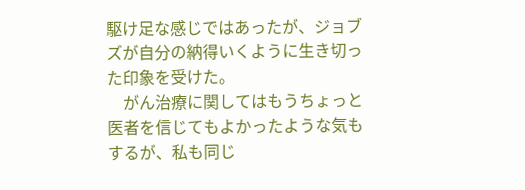駆け足な感じではあったが、ジョブズが自分の納得いくように生き切った印象を受けた。
    がん治療に関してはもうちょっと医者を信じてもよかったような気もするが、私も同じ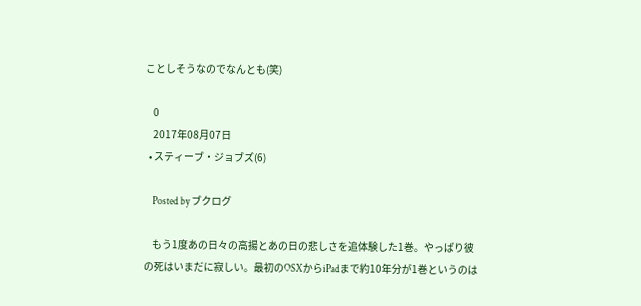ことしそうなのでなんとも(笑)

    0
    2017年08月07日
  • スティーブ・ジョブズ(6)

    Posted by ブクログ

    もう1度あの日々の高揚とあの日の悲しさを追体験した1巻。やっぱり彼の死はいまだに寂しい。最初のOSXからiPadまで約10年分が1巻というのは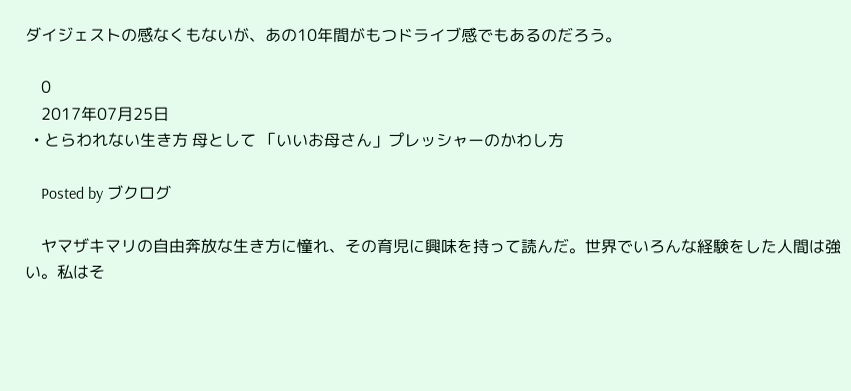ダイジェストの感なくもないが、あの10年間がもつドライブ感でもあるのだろう。

    0
    2017年07月25日
  • とらわれない生き方 母として 「いいお母さん」プレッシャーのかわし方

    Posted by ブクログ

    ヤマザキマリの自由奔放な生き方に憧れ、その育児に興味を持って読んだ。世界でいろんな経験をした人間は強い。私はそ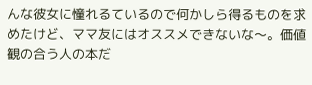んな彼女に憧れるているので何かしら得るものを求めたけど、ママ友にはオススメできないな〜。価値観の合う人の本だ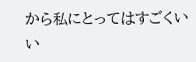から私にとってはすごくいい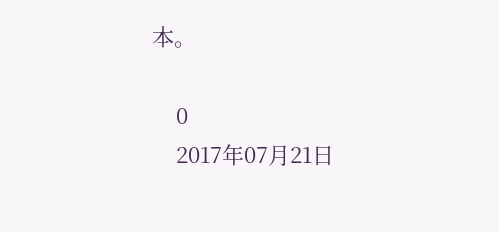本。

    0
    2017年07月21日